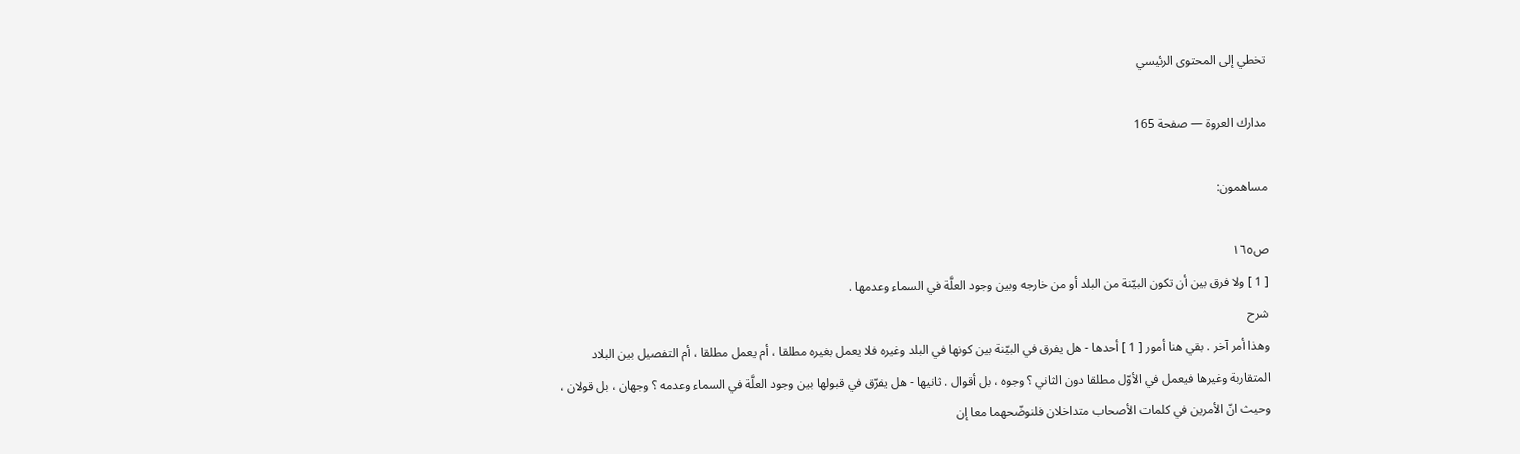تخطي إلى المحتوى الرئيسي

مدارك العروة — صفحة 165

مساهمون:

ص١٦٥
[ 1 ] ولا فرق بين أن تكون البيّنة من البلد أو من خارجه وبين وجود العلَّة في السماء وعدمها .
شرح
وهذا أمر آخر . بقي هنا أمور [ 1 ] أحدها - هل يفرق في البيّنة بين كونها في البلد وغيره فلا يعمل بغيره مطلقا ، أم يعمل مطلقا ، أم التفصيل بين البلاد المتقاربة وغيرها فيعمل في الأوّل مطلقا دون الثاني ؟ وجوه ، بل أقوال . ثانيها - هل يفرّق في قبولها بين وجود العلَّة في السماء وعدمه ؟ وجهان ، بل قولان ، وحيث انّ الأمرين في كلمات الأصحاب متداخلان فلنوضّحهما معا إن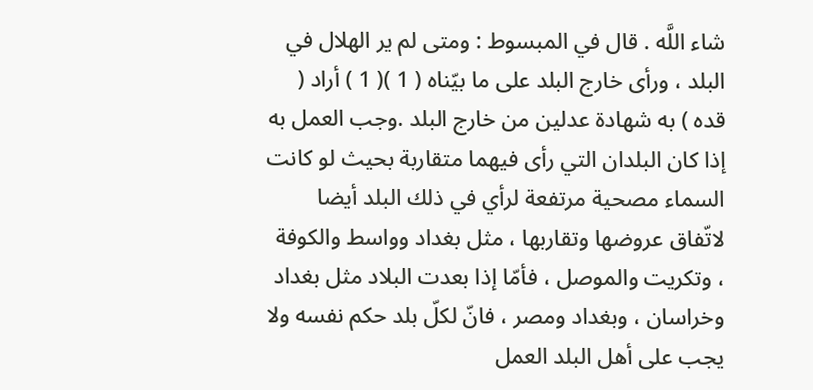شاء اللَّه . قال في المبسوط : ومتى لم ير الهلال في البلد ، ورأى خارج البلد على ما بيّناه ( 1 )( 1 ) أراد ( قده ) به شهادة عدلين من خارج البلد .وجب العمل به إذا كان البلدان التي رأى فيهما متقاربة بحيث لو كانت السماء مصحية مرتفعة لرأي في ذلك البلد أيضا لاتّفاق عروضها وتقاربها ، مثل بغداد وواسط والكوفة ، وتكريت والموصل ، فأمّا إذا بعدت البلاد مثل بغداد وخراسان ، وبغداد ومصر ، فانّ لكلّ بلد حكم نفسه ولا يجب على أهل البلد العمل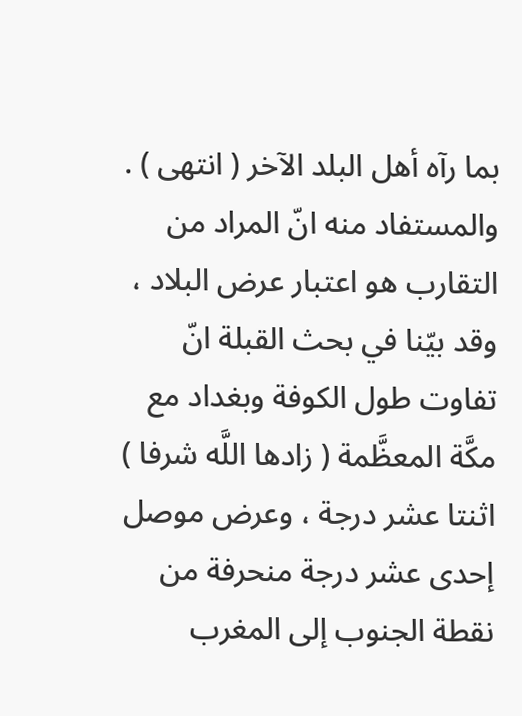بما رآه أهل البلد الآخر ( انتهى ) . والمستفاد منه انّ المراد من التقارب هو اعتبار عرض البلاد ، وقد بيّنا في بحث القبلة انّ تفاوت طول الكوفة وبغداد مع مكَّة المعظَّمة ( زادها اللَّه شرفا ) اثنتا عشر درجة ، وعرض موصل إحدى عشر درجة منحرفة من نقطة الجنوب إلى المغرب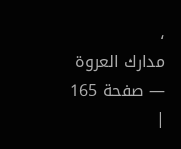،
مدارك العروة — صفحة 165 |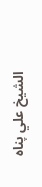الشيخ علي پناه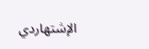الإشتهاردي